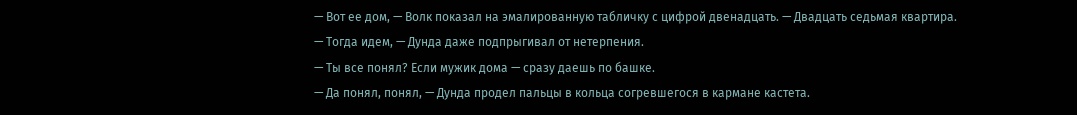— Вот ее дом, — Волк показал на эмалированную табличку с цифрой двенадцать. — Двадцать седьмая квартира.
— Тогда идем, — Дунда даже подпрыгивал от нетерпения.
— Ты все понял? Если мужик дома — сразу даешь по башке.
— Да понял, понял, — Дунда продел пальцы в кольца согревшегося в кармане кастета.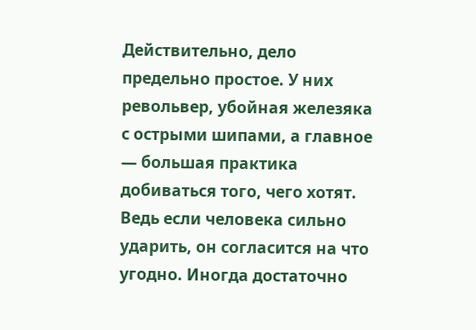Действительно, дело предельно простое. У них револьвер, убойная железяка с острыми шипами, а главное — большая практика добиваться того, чего хотят. Ведь если человека сильно ударить, он согласится на что угодно. Иногда достаточно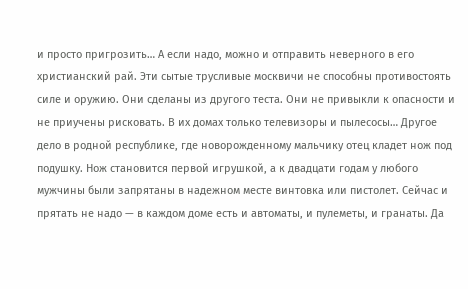и просто пригрозить… А если надо, можно и отправить неверного в его христианский рай. Эти сытые трусливые москвичи не способны противостоять силе и оружию. Они сделаны из другого теста. Они не привыкли к опасности и не приучены рисковать. В их домах только телевизоры и пылесосы… Другое дело в родной республике, где новорожденному мальчику отец кладет нож под подушку. Нож становится первой игрушкой, а к двадцати годам у любого мужчины были запрятаны в надежном месте винтовка или пистолет. Сейчас и прятать не надо — в каждом доме есть и автоматы, и пулеметы, и гранаты. Да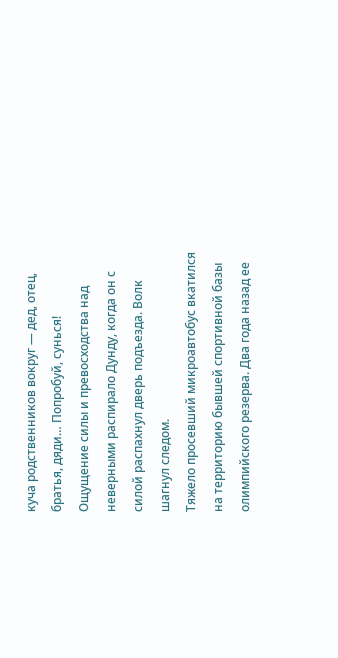куча родственников вокруг — дед, отец, братья, дяди… Попробуй, сунься!
Ощущение силы и превосходства над неверными распирало Дунду, когда он с силой распахнул дверь подъезда. Волк шагнул следом.
Тяжело просевший микроавтобус вкатился на территорию бывшей спортивной базы олимпийского резерва. Два года назад ее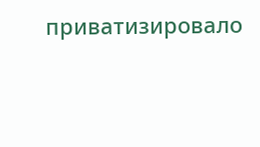приватизировало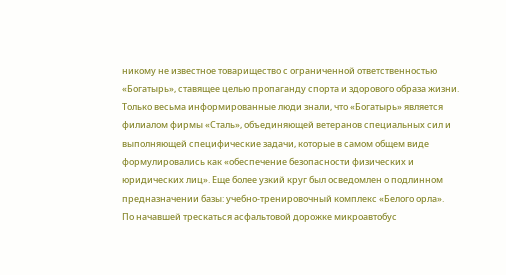никому не известное товарищество с ограниченной ответственностью «Богатырь», ставящее целью пропаганду спорта и здорового образа жизни. Только весьма информированные люди знали, что «Богатырь» является филиалом фирмы «Сталь», объединяющей ветеранов специальных сил и выполняющей специфические задачи, которые в самом общем виде формулировались как «обеспечение безопасности физических и юридических лиц». Еще более узкий круг был осведомлен о подлинном предназначении базы: учебно-тренировочный комплекс «Белого орла».
По начавшей трескаться асфальтовой дорожке микроавтобус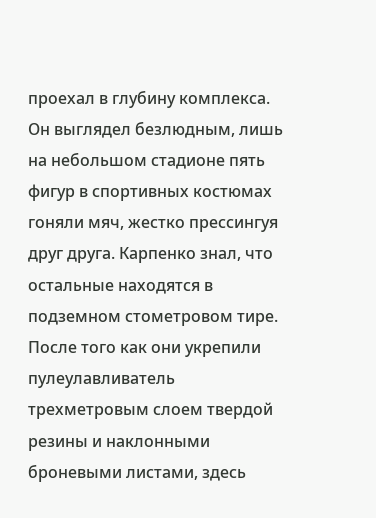проехал в глубину комплекса. Он выглядел безлюдным, лишь на небольшом стадионе пять фигур в спортивных костюмах гоняли мяч, жестко прессингуя друг друга. Карпенко знал, что остальные находятся в подземном стометровом тире. После того как они укрепили пулеулавливатель трехметровым слоем твердой резины и наклонными броневыми листами, здесь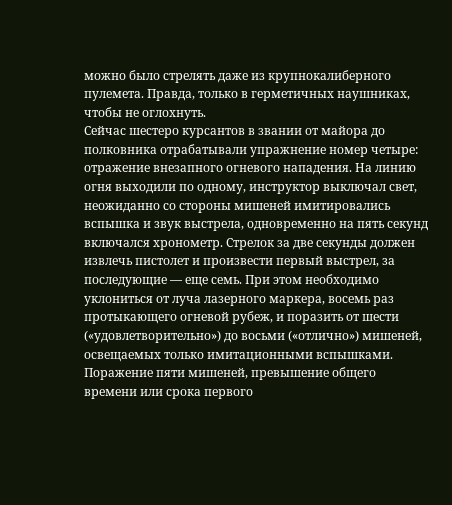можно было стрелять даже из крупнокалиберного пулемета. Правда, только в герметичных наушниках, чтобы не оглохнуть.
Сейчас шестеро курсантов в звании от майора до полковника отрабатывали упражнение номер четыре: отражение внезапного огневого нападения. На линию огня выходили по одному, инструктор выключал свет, неожиданно со стороны мишеней имитировались вспышка и звук выстрела, одновременно на пять секунд включался хронометр. Стрелок за две секунды должен извлечь пистолет и произвести первый выстрел, за последующие — еще семь. При этом необходимо уклониться от луча лазерного маркера, восемь раз протыкающего огневой рубеж, и поразить от шести («удовлетворительно») до восьми («отлично») мишеней, освещаемых только имитационными вспышками. Поражение пяти мишеней, превышение общего времени или срока первого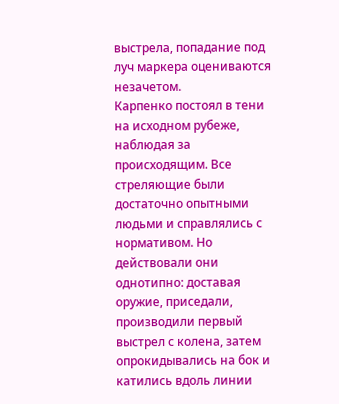выстрела, попадание под луч маркера оцениваются незачетом.
Карпенко постоял в тени на исходном рубеже, наблюдая за происходящим. Все стреляющие были достаточно опытными людьми и справлялись с нормативом. Но действовали они однотипно: доставая оружие, приседали, производили первый выстрел с колена, затем опрокидывались на бок и катились вдоль линии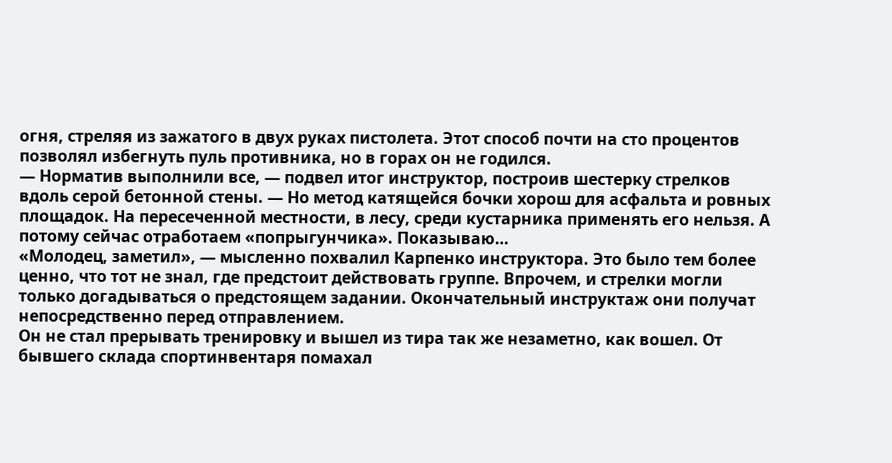огня, стреляя из зажатого в двух руках пистолета. Этот способ почти на сто процентов позволял избегнуть пуль противника, но в горах он не годился.
— Норматив выполнили все, — подвел итог инструктор, построив шестерку стрелков вдоль серой бетонной стены. — Но метод катящейся бочки хорош для асфальта и ровных площадок. На пересеченной местности, в лесу, среди кустарника применять его нельзя. А потому сейчас отработаем «попрыгунчика». Показываю…
«Молодец, заметил», — мысленно похвалил Карпенко инструктора. Это было тем более ценно, что тот не знал, где предстоит действовать группе. Впрочем, и стрелки могли только догадываться о предстоящем задании. Окончательный инструктаж они получат непосредственно перед отправлением.
Он не стал прерывать тренировку и вышел из тира так же незаметно, как вошел. От бывшего склада спортинвентаря помахал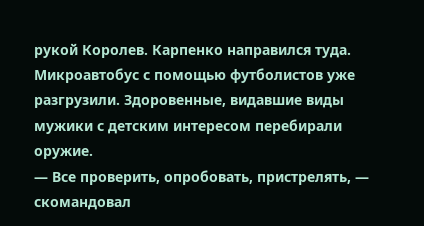рукой Королев. Карпенко направился туда. Микроавтобус с помощью футболистов уже разгрузили. Здоровенные, видавшие виды мужики с детским интересом перебирали оружие.
— Все проверить, опробовать, пристрелять, — скомандовал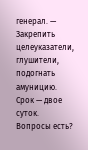генерал. — Закрепить целеуказатели, глушители, подогнать амуницию. Срок — двое суток. Вопросы есть?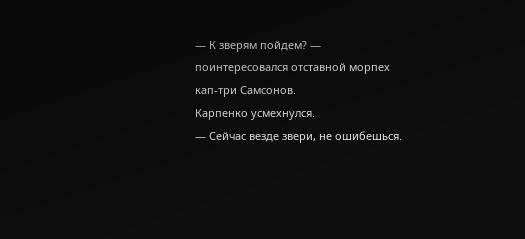— К зверям пойдем? — поинтересовался отставной морпех кап-три Самсонов.
Карпенко усмехнулся.
— Сейчас везде звери, не ошибешься.